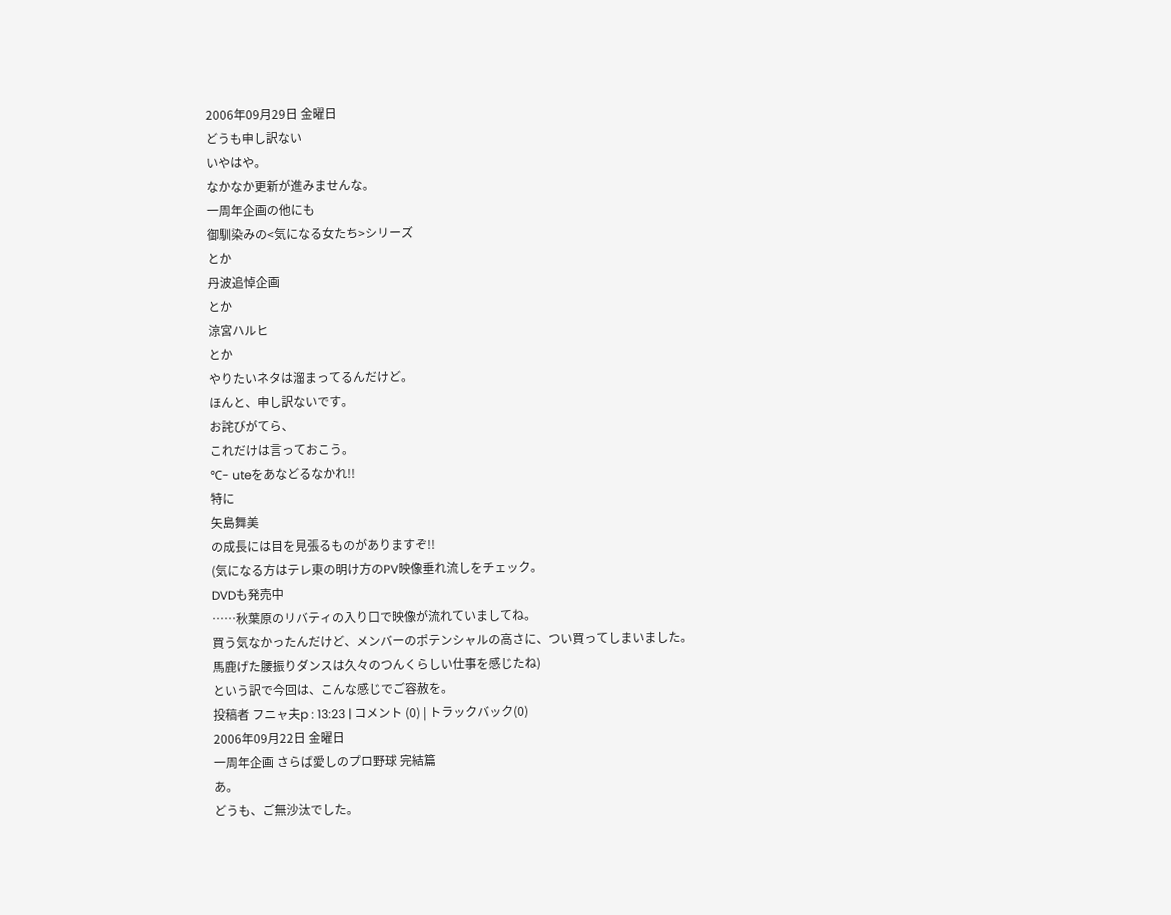2006年09月29日 金曜日
どうも申し訳ない
いやはや。
なかなか更新が進みませんな。
一周年企画の他にも
御馴染みの<気になる女たち>シリーズ
とか
丹波追悼企画
とか
涼宮ハルヒ
とか
やりたいネタは溜まってるんだけど。
ほんと、申し訳ないです。
お詫びがてら、
これだけは言っておこう。
℃- uteをあなどるなかれ!!
特に
矢島舞美
の成長には目を見張るものがありますぞ!!
(気になる方はテレ東の明け方のPV映像垂れ流しをチェック。
DVDも発売中
……秋葉原のリバティの入り口で映像が流れていましてね。
買う気なかったんだけど、メンバーのポテンシャルの高さに、つい買ってしまいました。
馬鹿げた腰振りダンスは久々のつんくらしい仕事を感じたね)
という訳で今回は、こんな感じでご容赦を。
投稿者 フニャ夫p : 13:23 | コメント (0) | トラックバック(0)
2006年09月22日 金曜日
一周年企画 さらば愛しのプロ野球 完結篇
あ。
どうも、ご無沙汰でした。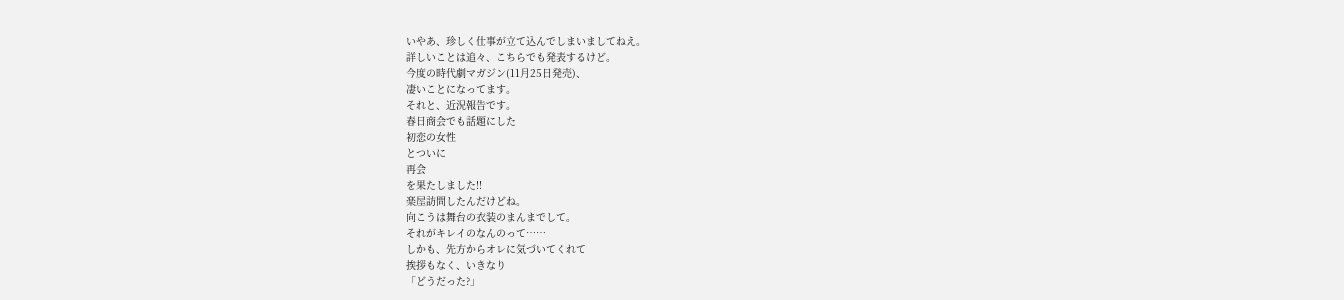いやあ、珍しく仕事が立て込んでしまいましてねえ。
詳しいことは追々、こちらでも発表するけど。
今度の時代劇マガジン(11月25日発売)、
凄いことになってます。
それと、近況報告です。
春日商会でも話題にした
初恋の女性
とついに
再会
を果たしました!!
楽屋訪問したんだけどね。
向こうは舞台の衣装のまんまでして。
それがキレイのなんのって……
しかも、先方からオレに気づいてくれて
挨拶もなく、いきなり
「どうだった?」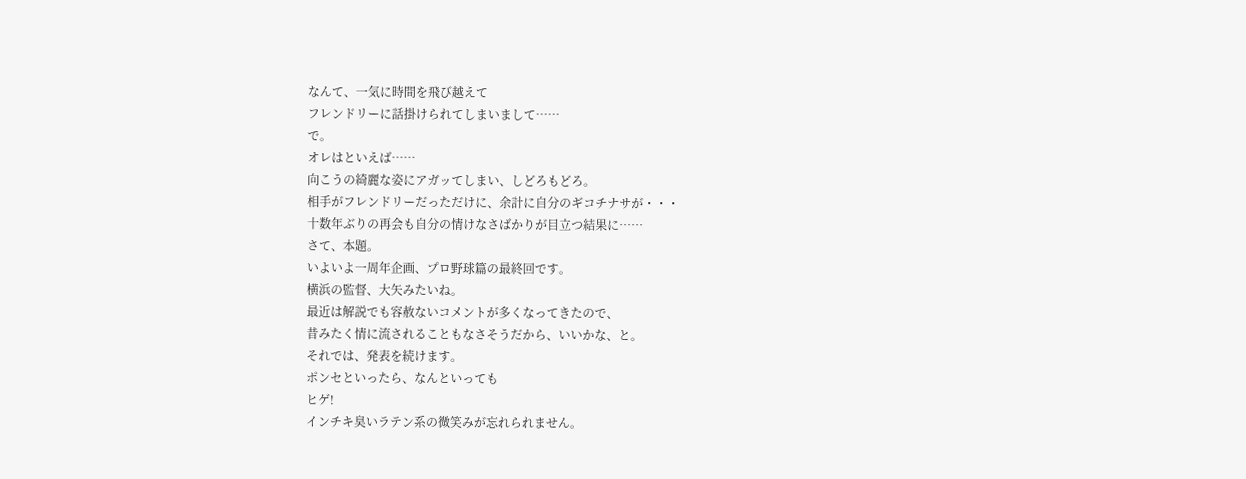なんて、一気に時間を飛び越えて
フレンドリーに話掛けられてしまいまして……
で。
オレはといえば……
向こうの綺麗な姿にアガッてしまい、しどろもどろ。
相手がフレンドリーだっただけに、余計に自分のギコチナサが・・・
十数年ぶりの再会も自分の情けなさばかりが目立つ結果に……
さて、本題。
いよいよ一周年企画、プロ野球篇の最終回です。
横浜の監督、大矢みたいね。
最近は解説でも容赦ないコメントが多くなってきたので、
昔みたく情に流されることもなさそうだから、いいかな、と。
それでは、発表を続けます。
ポンセといったら、なんといっても
ヒゲ!
インチキ臭いラテン系の微笑みが忘れられません。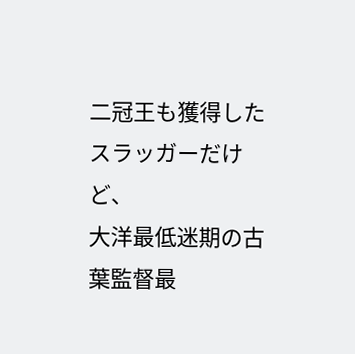二冠王も獲得したスラッガーだけど、
大洋最低迷期の古葉監督最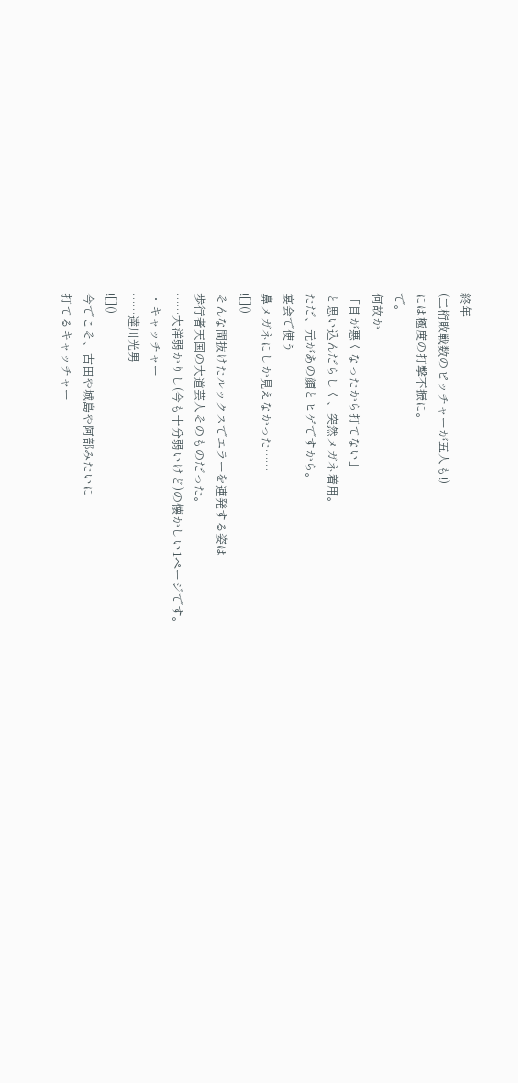終年
(二桁敗戦数のピッチャーが五人も!)
には極度の打撃不振に。
で。
何故か
「目が悪くなったから打てない」
と思い込んだらしく、突然メガネ着用。
ただ、元があの顔とヒゲですから。
宴会で使う
鼻メガネにしか見えなかった……
![]()
そんな間抜けたルックスでエラーを連発する姿は
歩行者天国の大道芸人そのものだった。
……大洋弱かりし(今も十分弱いけど)の懐かしい1ページです。
・キャッチャー
……達川光男
![]()
今でこそ、古田や城島や阿部みたいに
打てるキャッチャー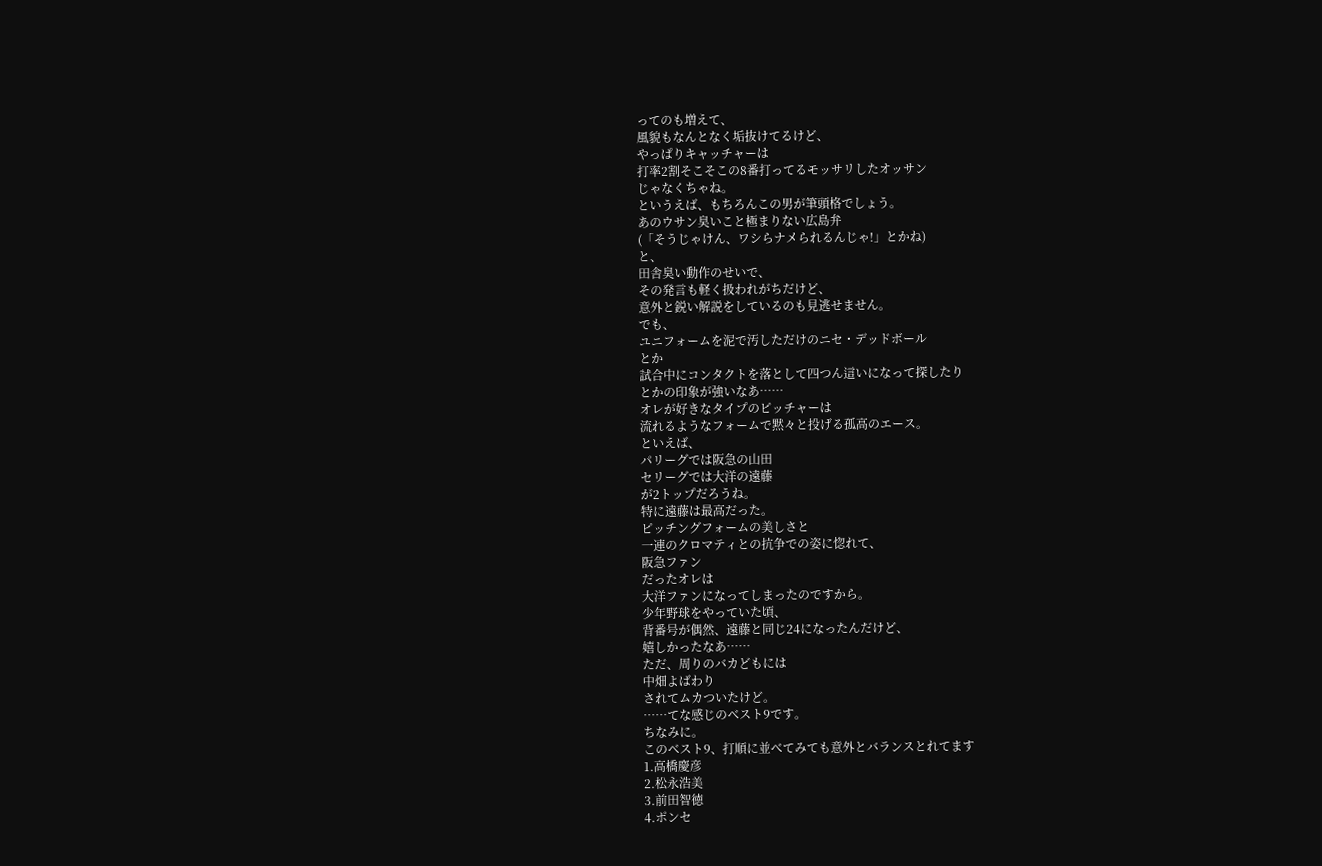ってのも増えて、
風貌もなんとなく垢抜けてるけど、
やっぱりキャッチャーは
打率2割そこそこの8番打ってるモッサリしたオッサン
じゃなくちゃね。
というえば、もちろんこの男が筆頭格でしょう。
あのウサン臭いこと極まりない広島弁
(「そうじゃけん、ワシらナメられるんじゃ!」とかね)
と、
田舎臭い動作のせいで、
その発言も軽く扱われがちだけど、
意外と鋭い解説をしているのも見逃せません。
でも、
ユニフォームを泥で汚しただけのニセ・デッドボール
とか
試合中にコンタクトを落として四つん這いになって探したり
とかの印象が強いなあ……
オレが好きなタイプのピッチャーは
流れるようなフォームで黙々と投げる孤高のエース。
といえば、
パリーグでは阪急の山田
セリーグでは大洋の遠藤
が2トップだろうね。
特に遠藤は最高だった。
ピッチングフォームの美しさと
一連のクロマティとの抗争での姿に惚れて、
阪急ファン
だったオレは
大洋ファンになってしまったのですから。
少年野球をやっていた頃、
背番号が偶然、遠藤と同じ24になったんだけど、
嬉しかったなあ……
ただ、周りのバカどもには
中畑よばわり
されてムカついたけど。
……てな感じのベスト9です。
ちなみに。
このベスト9、打順に並べてみても意外とバランスとれてます
1.高橋慶彦
2.松永浩美
3.前田智徳
4.ポンセ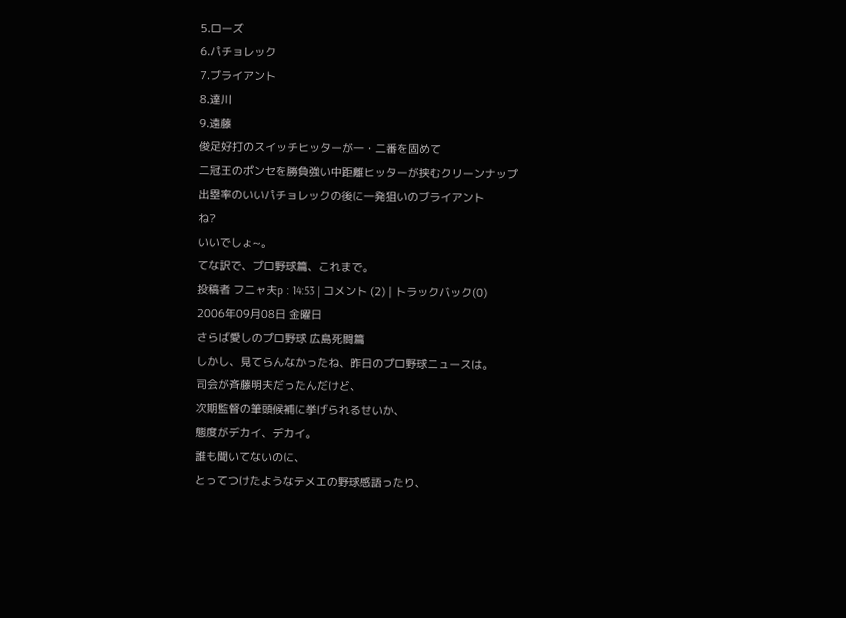5.ローズ
6.パチョレック
7.ブライアント
8.達川
9.遠藤
俊足好打のスイッチヒッターが一・二番を固めて
二冠王のポンセを勝負強い中距離ヒッターが挟むクリーンナップ
出塁率のいいパチョレックの後に一発狙いのブライアント
ね?
いいでしょ~。
てな訳で、プロ野球篇、これまで。
投稿者 フニャ夫p : 14:53 | コメント (2) | トラックバック(0)
2006年09月08日 金曜日
さらば愛しのプロ野球 広島死闘篇
しかし、見てらんなかったね、昨日のプロ野球ニュースは。
司会が斉藤明夫だったんだけど、
次期監督の筆頭候補に挙げられるせいか、
態度がデカイ、デカイ。
誰も聞いてないのに、
とってつけたようなテメエの野球感語ったり、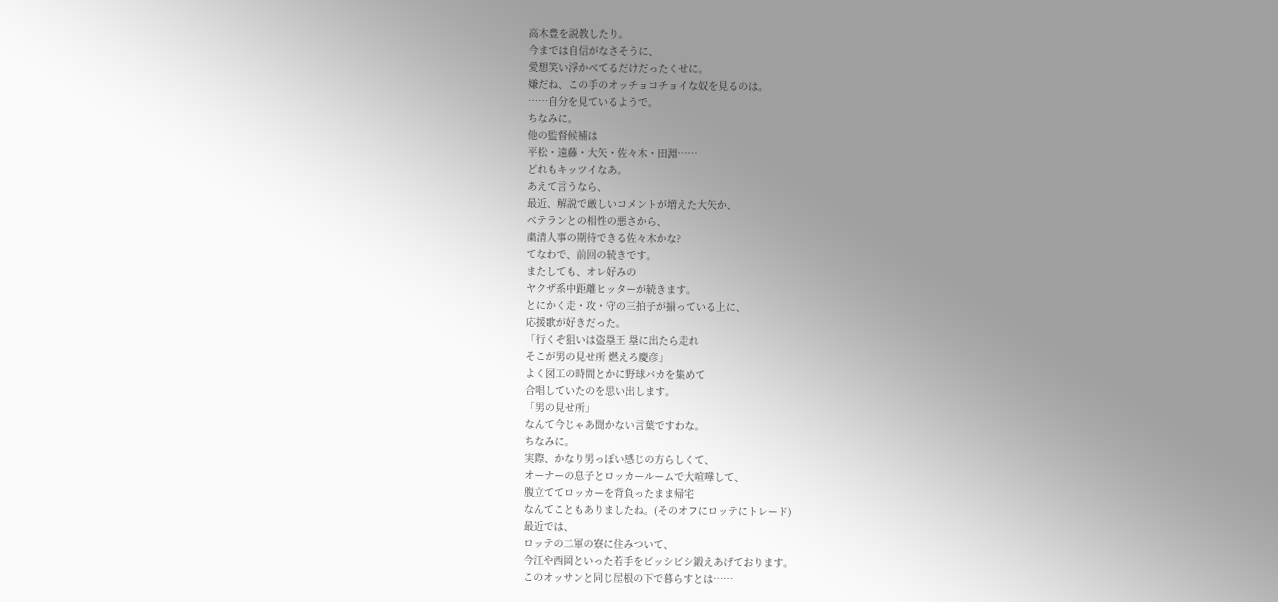高木豊を説教したり。
今までは自信がなさそうに、
愛想笑い浮かべてるだけだったくせに。
嫌だね、この手のオッチョコチョイな奴を見るのは。
……自分を見ているようで。
ちなみに。
他の監督候補は
平松・遠藤・大矢・佐々木・田淵……
どれもキッツイなあ。
あえて言うなら、
最近、解説で厳しいコメントが増えた大矢か、
ベテランとの相性の悪さから、
粛清人事の期待できる佐々木かな?
てなわで、前回の続きです。
またしても、オレ好みの
ヤクザ系中距離ヒッターが続きます。
とにかく走・攻・守の三拍子が揃っている上に、
応援歌が好きだった。
「行くぞ狙いは盗塁王 塁に出たら走れ
そこが男の見せ所 燃えろ慶彦」
よく図工の時間とかに野球バカを集めて
合唱していたのを思い出します。
「男の見せ所」
なんて今じゃあ聞かない言葉ですわな。
ちなみに。
実際、かなり男っぽい感じの方らしくて、
オーナーの息子とロッカールームで大喧嘩して、
腹立ててロッカーを背負ったまま帰宅
なんてこともありましたね。(そのオフにロッテにトレード)
最近では、
ロッテの二軍の寮に住みついて、
今江や西岡といった若手をビッシビシ鍛えあげております。
このオッサンと同じ屋根の下で暮らすとは……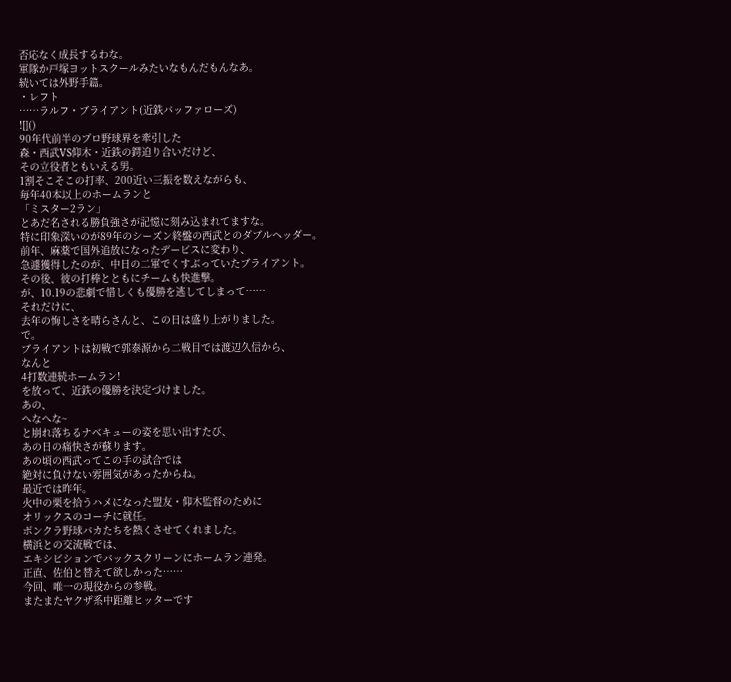否応なく成長するわな。
軍隊か戸塚ヨットスクールみたいなもんだもんなあ。
続いては外野手篇。
・レフト
……ラルフ・ブライアント(近鉄バッファローズ)
![]()
90年代前半のプロ野球界を牽引した
森・西武VS仰木・近鉄の鍔迫り合いだけど、
その立役者ともいえる男。
1割そこそこの打率、200近い三振を数えながらも、
毎年40本以上のホームランと
「ミスター2ラン」
とあだ名される勝負強さが記憶に刻み込まれてますな。
特に印象深いのが89年のシーズン終盤の西武とのダブルヘッダー。
前年、麻薬で国外追放になったデービスに変わり、
急遽獲得したのが、中日の二軍でくすぶっていたブライアント。
その後、彼の打棒とともにチームも快進撃。
が、10.19の悲劇で惜しくも優勝を逃してしまって……
それだけに、
去年の悔しさを晴らさんと、この日は盛り上がりました。
で。
ブライアントは初戦で郭泰源から二戦目では渡辺久信から、
なんと
4打数連続ホームラン!
を放って、近鉄の優勝を決定づけました。
あの、
へなへな~
と崩れ落ちるナベキューの姿を思い出すたび、
あの日の痛快さが蘇ります。
あの頃の西武ってこの手の試合では
絶対に負けない雰囲気があったからね。
最近では昨年。
火中の栗を拾うハメになった盟友・仰木監督のために
オリックスのコーチに就任。
ボンクラ野球バカたちを熱くさせてくれました。
横浜との交流戦では、
エキシビションでバックスクリーンにホームラン連発。
正直、佐伯と替えて欲しかった……
今回、唯一の現役からの参戦。
またまたヤクザ系中距離ヒッターです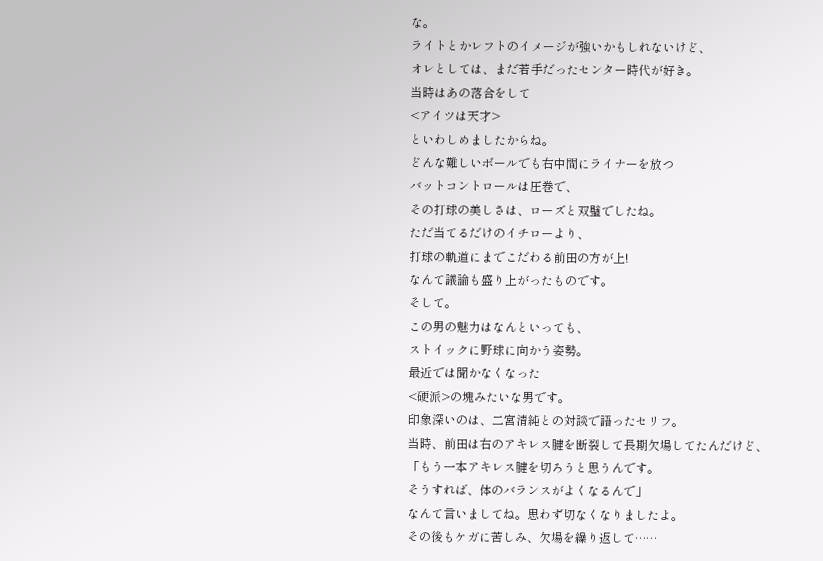な。
ライトとかレフトのイメージが強いかもしれないけど、
オレとしては、まだ若手だったセンター時代が好き。
当時はあの落合をして
<アイツは天才>
といわしめましたからね。
どんな難しいボールでも右中間にライナーを放つ
バットコントロールは圧巻で、
その打球の美しさは、ローズと双璧でしたね。
ただ当てるだけのイチローより、
打球の軌道にまでこだわる前田の方が上!
なんて議論も盛り上がったものです。
そして。
この男の魅力はなんといっても、
ストイックに野球に向かう姿勢。
最近では聞かなくなった
<硬派>の塊みたいな男です。
印象深いのは、二宮清純との対談で語ったセリフ。
当時、前田は右のアキレス腱を断裂して長期欠場してたんだけど、
「もう一本アキレス腱を切ろうと思うんです。
そうすれば、体のバランスがよくなるんで」
なんて言いましてね。思わず切なくなりましたよ。
その後もケガに苦しみ、欠場を繰り返して……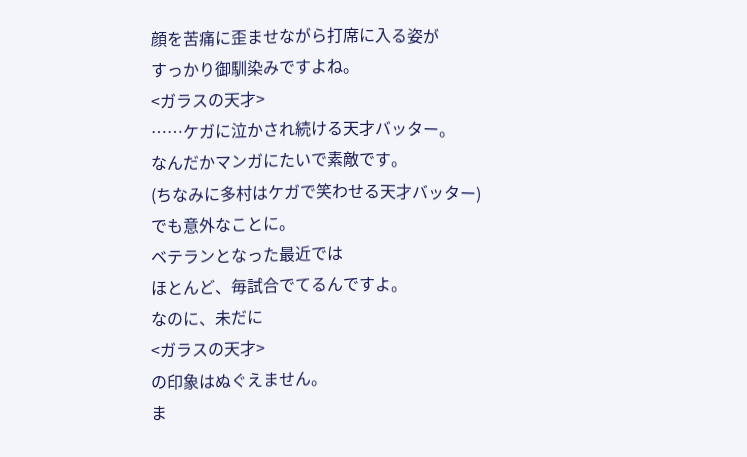顔を苦痛に歪ませながら打席に入る姿が
すっかり御馴染みですよね。
<ガラスの天才>
……ケガに泣かされ続ける天才バッター。
なんだかマンガにたいで素敵です。
(ちなみに多村はケガで笑わせる天才バッター)
でも意外なことに。
ベテランとなった最近では
ほとんど、毎試合でてるんですよ。
なのに、未だに
<ガラスの天才>
の印象はぬぐえません。
ま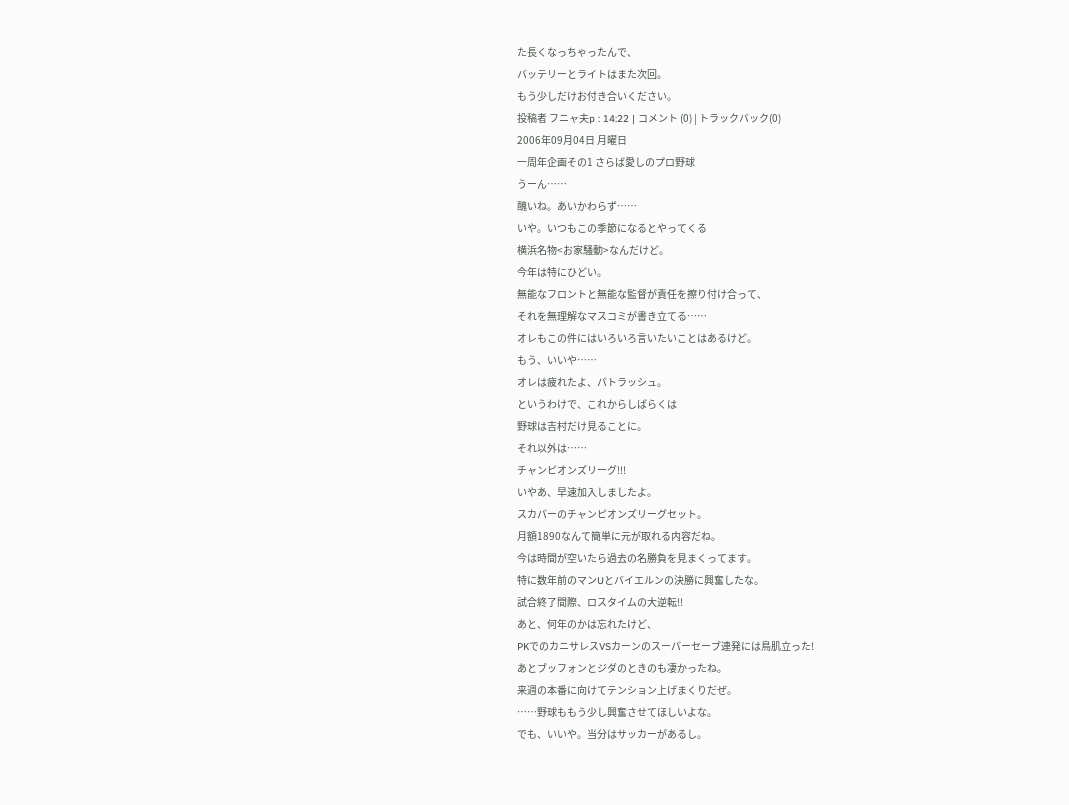た長くなっちゃったんで、
バッテリーとライトはまた次回。
もう少しだけお付き合いください。
投稿者 フニャ夫p : 14:22 | コメント (0) | トラックバック(0)
2006年09月04日 月曜日
一周年企画その1 さらば愛しのプロ野球
うーん……
醜いね。あいかわらず……
いや。いつもこの季節になるとやってくる
横浜名物<お家騒動>なんだけど。
今年は特にひどい。
無能なフロントと無能な監督が責任を擦り付け合って、
それを無理解なマスコミが書き立てる……
オレもこの件にはいろいろ言いたいことはあるけど。
もう、いいや……
オレは疲れたよ、パトラッシュ。
というわけで、これからしばらくは
野球は吉村だけ見ることに。
それ以外は……
チャンピオンズリーグ!!!
いやあ、早速加入しましたよ。
スカパーのチャンピオンズリーグセット。
月額1890なんて簡単に元が取れる内容だね。
今は時間が空いたら過去の名勝負を見まくってます。
特に数年前のマンUとバイエルンの決勝に興奮したな。
試合終了間際、ロスタイムの大逆転!!
あと、何年のかは忘れたけど、
PKでのカニサレスVSカーンのスーパーセーブ連発には鳥肌立った!
あとブッフォンとジダのときのも凄かったね。
来週の本番に向けてテンション上げまくりだぜ。
……野球ももう少し興奮させてほしいよな。
でも、いいや。当分はサッカーがあるし。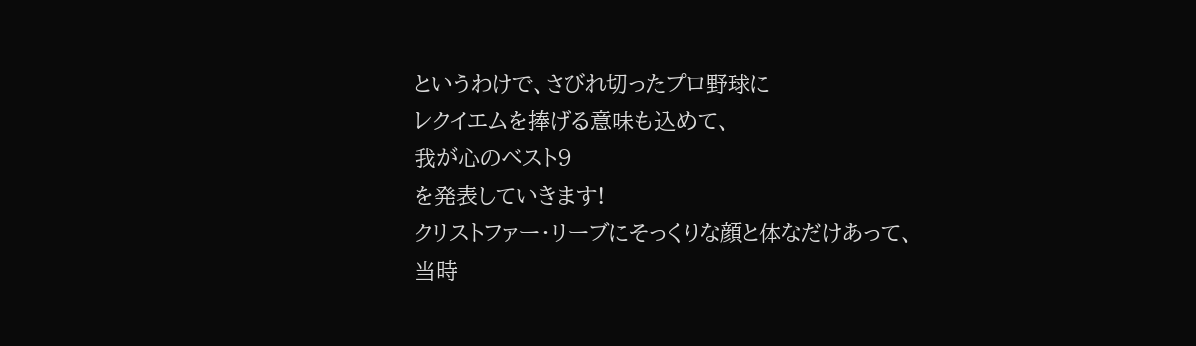というわけで、さびれ切ったプロ野球に
レクイエムを捧げる意味も込めて、
我が心のベスト9
を発表していきます!
クリストファー・リーブにそっくりな顔と体なだけあって、
当時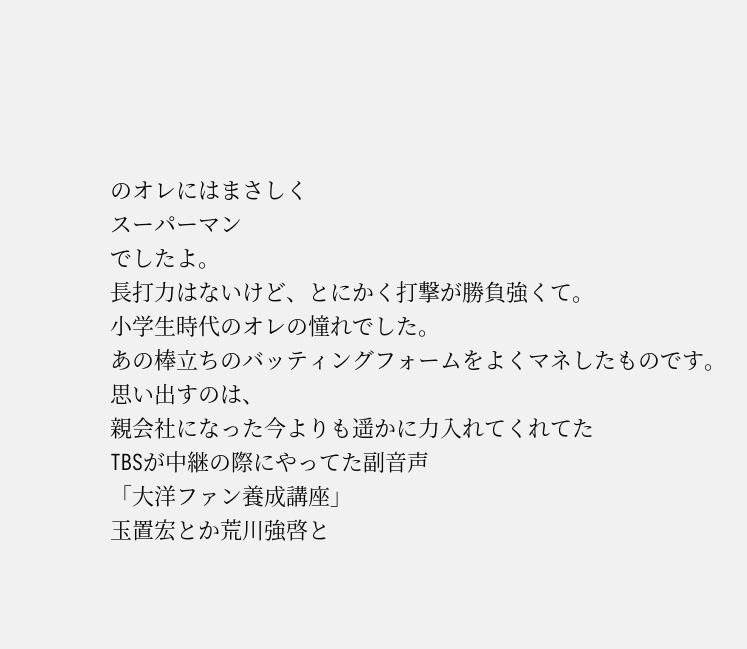のオレにはまさしく
スーパーマン
でしたよ。
長打力はないけど、とにかく打撃が勝負強くて。
小学生時代のオレの憧れでした。
あの棒立ちのバッティングフォームをよくマネしたものです。
思い出すのは、
親会社になった今よりも遥かに力入れてくれてた
TBSが中継の際にやってた副音声
「大洋ファン養成講座」
玉置宏とか荒川強啓と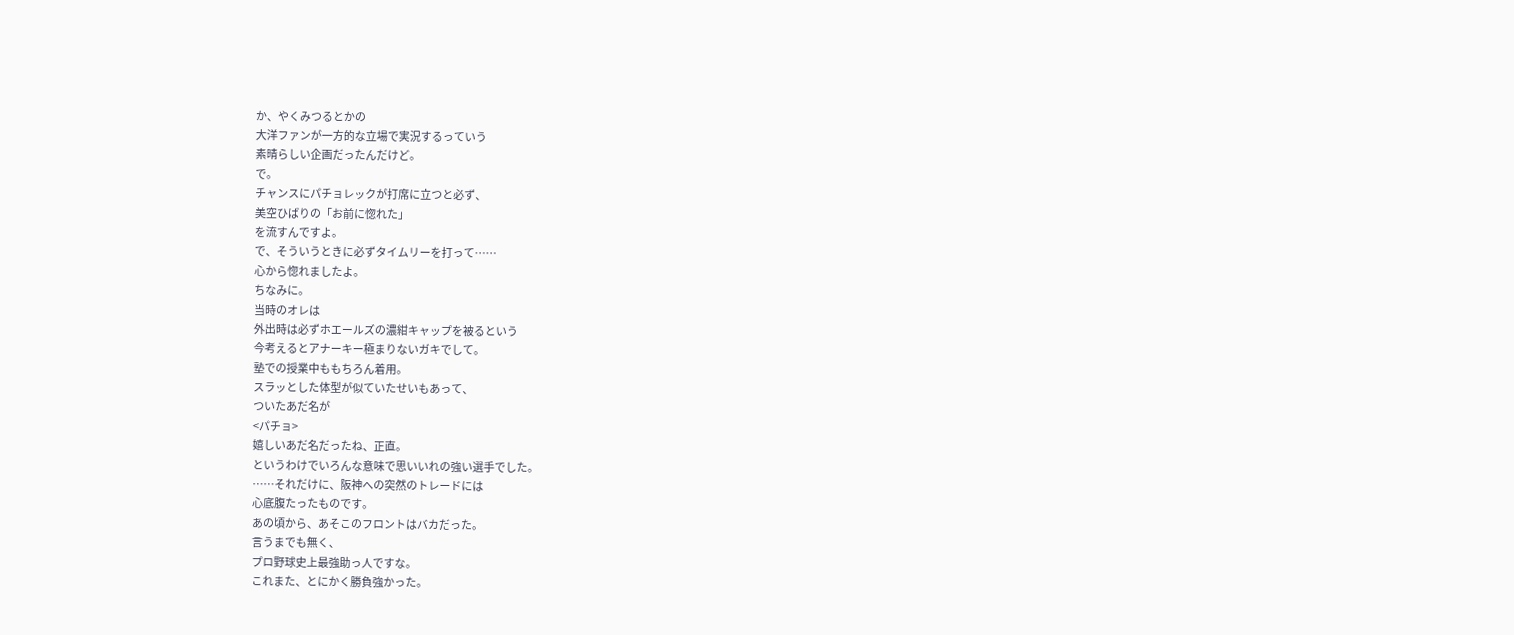か、やくみつるとかの
大洋ファンが一方的な立場で実況するっていう
素晴らしい企画だったんだけど。
で。
チャンスにパチョレックが打席に立つと必ず、
美空ひばりの「お前に惚れた」
を流すんですよ。
で、そういうときに必ずタイムリーを打って……
心から惚れましたよ。
ちなみに。
当時のオレは
外出時は必ずホエールズの濃紺キャップを被るという
今考えるとアナーキー極まりないガキでして。
塾での授業中ももちろん着用。
スラッとした体型が似ていたせいもあって、
ついたあだ名が
<パチョ>
嬉しいあだ名だったね、正直。
というわけでいろんな意味で思いいれの強い選手でした。
……それだけに、阪神への突然のトレードには
心底腹たったものです。
あの頃から、あそこのフロントはバカだった。
言うまでも無く、
プロ野球史上最強助っ人ですな。
これまた、とにかく勝負強かった。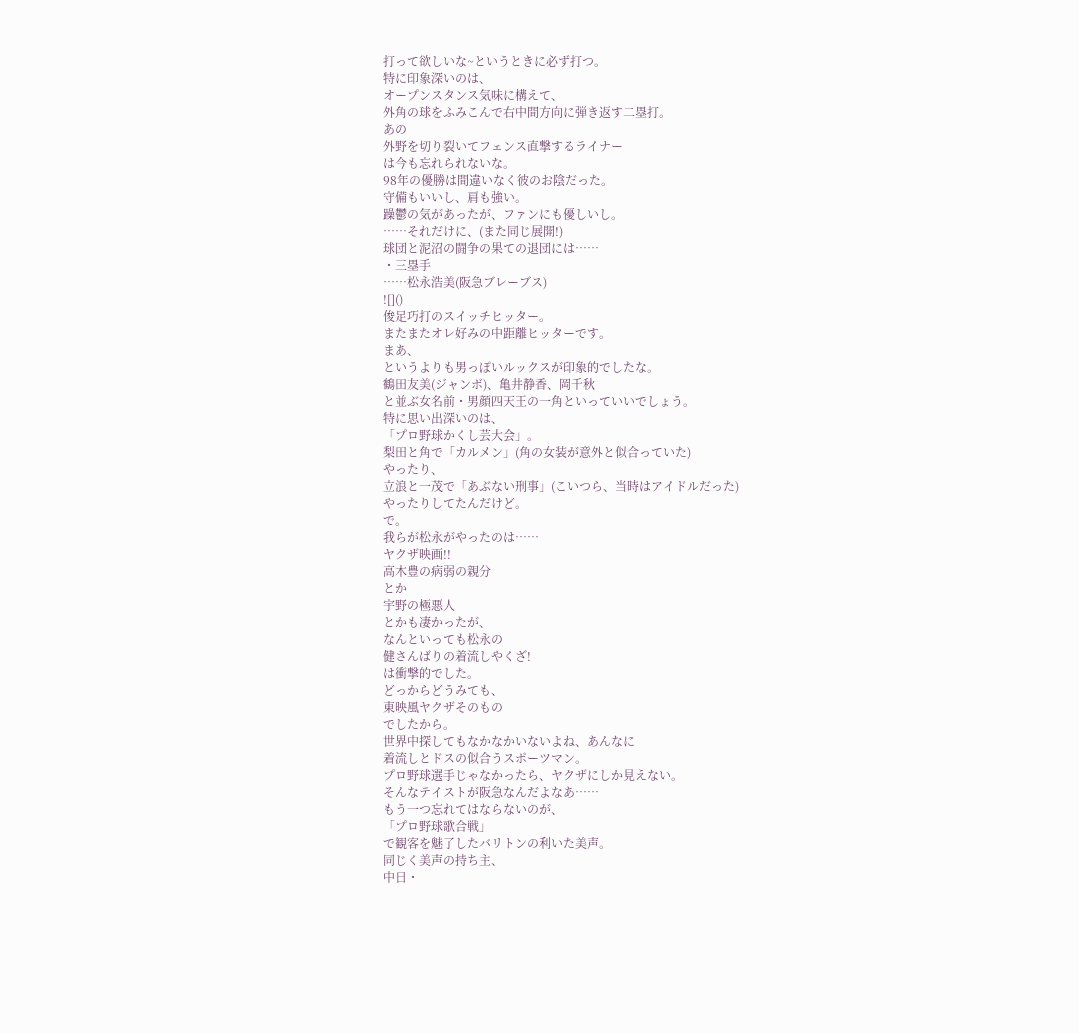打って欲しいな~というときに必ず打つ。
特に印象深いのは、
オープンスタンス気味に構えて、
外角の球をふみこんで右中間方向に弾き返す二塁打。
あの
外野を切り裂いてフェンス直撃するライナー
は今も忘れられないな。
98年の優勝は間違いなく彼のお陰だった。
守備もいいし、肩も強い。
躁鬱の気があったが、ファンにも優しいし。
……それだけに、(また同じ展開!)
球団と泥沼の闘争の果ての退団には……
・三塁手
……松永浩美(阪急ブレーブス)
![]()
俊足巧打のスイッチヒッター。
またまたオレ好みの中距離ヒッターです。
まあ、
というよりも男っぽいルックスが印象的でしたな。
鶴田友美(ジャンボ)、亀井静香、岡千秋
と並ぶ女名前・男顔四天王の一角といっていいでしょう。
特に思い出深いのは、
「プロ野球かくし芸大会」。
梨田と角で「カルメン」(角の女装が意外と似合っていた)
やったり、
立浪と一茂で「あぶない刑事」(こいつら、当時はアイドルだった)
やったりしてたんだけど。
で。
我らが松永がやったのは……
ヤクザ映画!!
高木豊の病弱の親分
とか
宇野の極悪人
とかも凄かったが、
なんといっても松永の
健さんばりの着流しやくざ!
は衝撃的でした。
どっからどうみても、
東映風ヤクザそのもの
でしたから。
世界中探してもなかなかいないよね、あんなに
着流しとドスの似合うスポーツマン。
プロ野球選手じゃなかったら、ヤクザにしか見えない。
そんなテイストが阪急なんだよなあ……
もう一つ忘れてはならないのが、
「プロ野球歌合戦」
で観客を魅了したバリトンの利いた美声。
同じく美声の持ち主、
中日・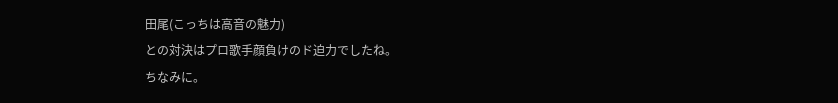田尾(こっちは高音の魅力)
との対決はプロ歌手顔負けのド迫力でしたね。
ちなみに。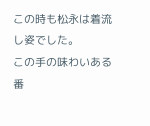この時も松永は着流し姿でした。
この手の味わいある番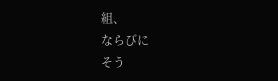組、
ならびに
そう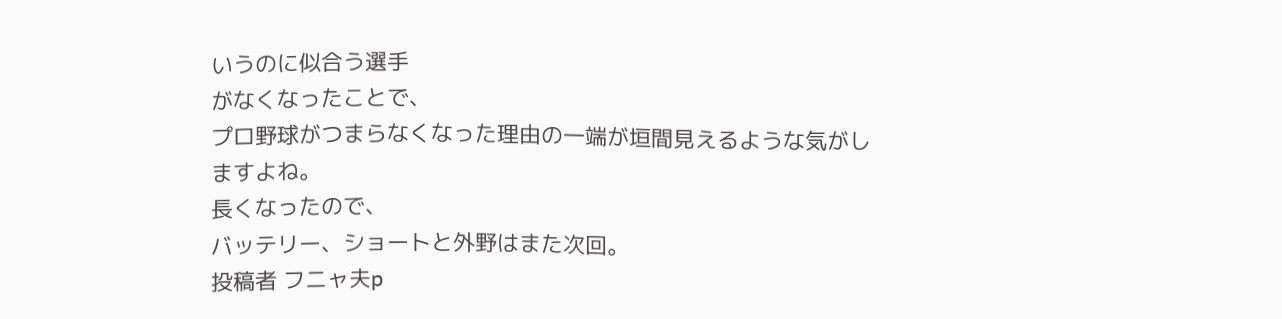いうのに似合う選手
がなくなったことで、
プロ野球がつまらなくなった理由の一端が垣間見えるような気がしますよね。
長くなったので、
バッテリー、ショートと外野はまた次回。
投稿者 フニャ夫p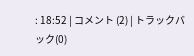: 18:52 | コメント (2) | トラックバック(0)